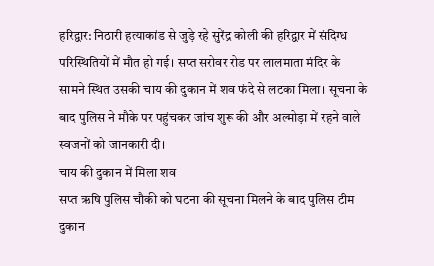हरिद्वार: निठारी हत्याकांड से जुड़े रहे सुरेंद्र कोली की हरिद्वार में संदिग्ध परिस्थितियों में मौत हो गई। सप्त सरोवर रोड पर लालमाता मंदिर के सामने स्थित उसकी चाय की दुकान में शव फंदे से लटका मिला। सूचना के बाद पुलिस ने मौके पर पहुंचकर जांच शुरू की और अल्मोड़ा में रहने वाले स्वजनों को जानकारी दी।
चाय की दुकान में मिला शव
सप्त ऋषि पुलिस चौकी को घटना की सूचना मिलने के बाद पुलिस टीम दुकान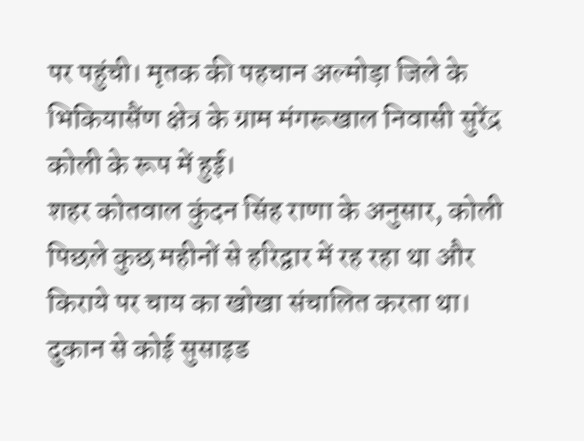पर पहुंची। मृतक की पहचान अल्मोड़ा जिले के भिकियासैंण क्षेत्र के ग्राम मंगरूखाल निवासी सुरेंद्र कोली के रूप में हुई।
शहर कोतवाल कुंदन सिंह राणा के अनुसार, कोली पिछले कुछ महीनों से हरिद्वार में रह रहा था और किराये पर चाय का खोखा संचालित करता था। दुकान से कोई सुसाइड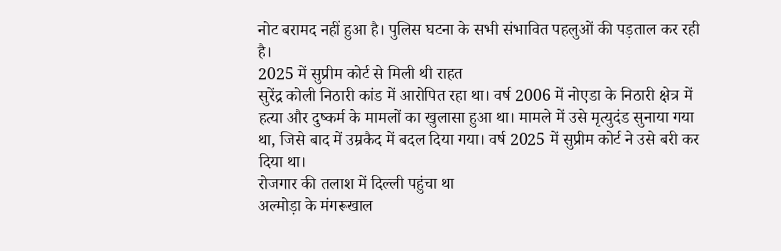नोट बरामद नहीं हुआ है। पुलिस घटना के सभी संभावित पहलुओं की पड़ताल कर रही है।
2025 में सुप्रीम कोर्ट से मिली थी राहत
सुरेंद्र कोली निठारी कांड में आरोपित रहा था। वर्ष 2006 में नोएडा के निठारी क्षेत्र में हत्या और दुष्कर्म के मामलों का खुलासा हुआ था। मामले में उसे मृत्युदंड सुनाया गया था, जिसे बाद में उम्रकैद में बदल दिया गया। वर्ष 2025 में सुप्रीम कोर्ट ने उसे बरी कर दिया था।
रोजगार की तलाश में दिल्ली पहुंचा था
अल्मोड़ा के मंगरूखाल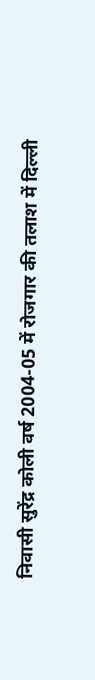निवासी सुरेंद्र कोली वर्ष 2004-05 में रोजगार की तलाश में दिल्ली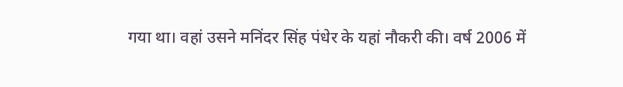गया था। वहां उसने मनिंदर सिंह पंधेर के यहां नौकरी की। वर्ष 2006 में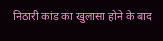निठारी कांड का खुलासा होने के बाद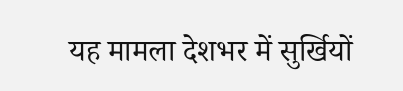यह मामला देशभर में सुर्खियों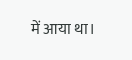में आया था।